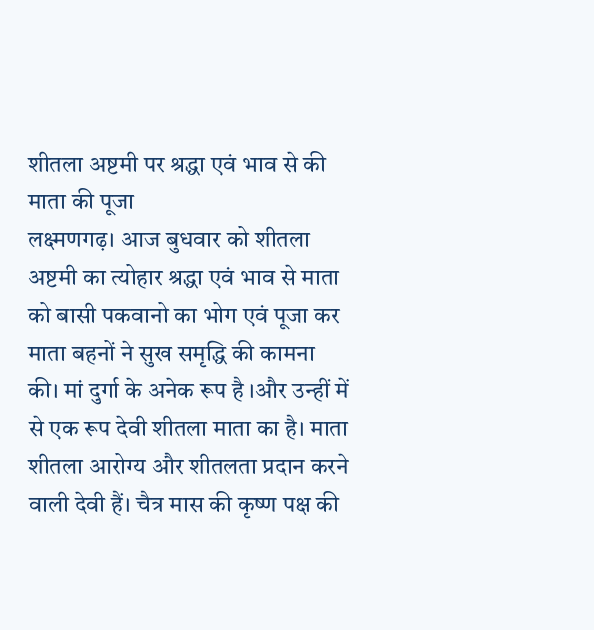शीतला अष्टमी पर श्रद्धा एवं भाव से की माता की पूजा
लक्ष्मणगढ़। आज बुधवार को शीतला अष्टमी का त्योहार श्रद्धा एवं भाव से माता को बासी पकवानो का भोग एवं पूजा कर माता बहनों ने सुख समृद्धि की कामना की। मां दुर्गा के अनेक रूप है ।और उन्हीं में से एक रूप देवी शीतला माता का है। माता शीतला आरोग्य और शीतलता प्रदान करने वाली देवी हैं। चैत्र मास की कृष्ण पक्ष की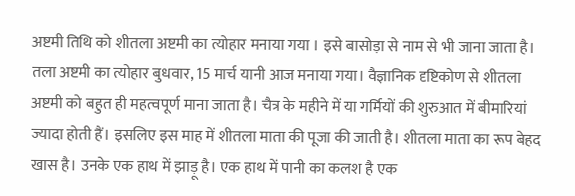अष्टमी तिथि को शीतला अष्टमी का त्योहार मनाया गया । इसे बासोड़ा से नाम से भी जाना जाता है। तला अष्टमी का त्योहार बुधवार, 15 मार्च यानी आज मनाया गया। वैज्ञानिक दृष्टिकोण से शीतला अष्टमी को बहुत ही महत्वपूर्ण माना जाता है। चैत्र के महीने में या गर्मियों की शुरुआत में बीमारियां ज्यादा होती हैं। इसलिए इस माह में शीतला माता की पूजा की जाती है। शीतला माता का रूप बेहद खास है। उनके एक हाथ में झाड़ू है। एक हाथ में पानी का कलश है एक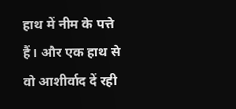हाथ में नीम के पत्ते हैं। और एक हाथ से वो आशीर्वाद दें रही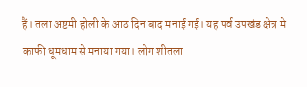हैं। तला अष्टमी होली के आठ दिन बाद मनाई गई। यह पर्व उपखंड क्षेत्र मे काफी धूमधाम से मनाया गया। लोग शीतला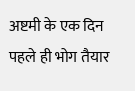अष्टमी के एक दिन पहले ही भोग तैयार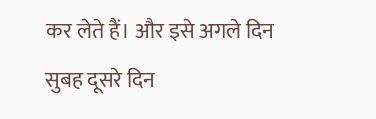कर लेते हैं। और इसे अगले दिन सुबह दूसरे दिन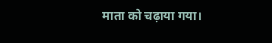माता को चढ़ाया गया।